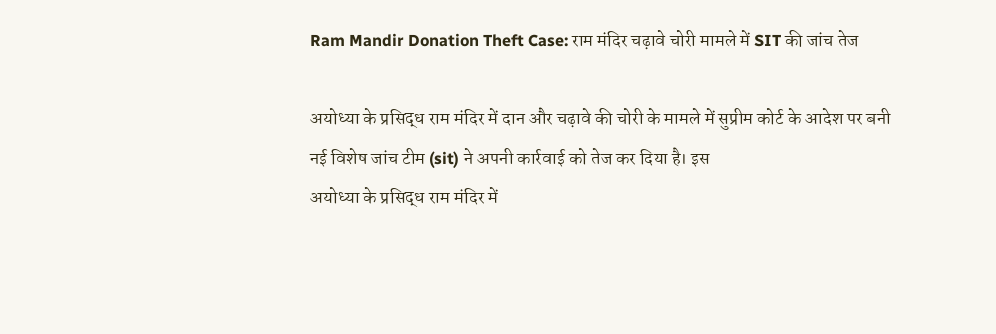Ram Mandir Donation Theft Case: राम मंदिर चढ़ावे चोरी मामले में SIT की जांच तेज

अयोध्या के प्रसिद्ध राम मंदिर में दान और चढ़ावे की चोरी के मामले में सुप्रीम कोर्ट के आदेश पर बनी नई विशेष जांच टीम (sit) ने अपनी कार्रवाई को तेज कर दिया है। इस
अयोध्या के प्रसिद्ध राम मंदिर में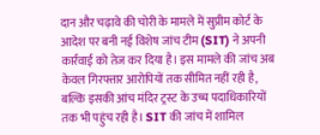दान और चढ़ावे की चोरी के मामले में सुप्रीम कोर्ट के आदेश पर बनी नई विशेष जांच टीम (SIT) ने अपनी कार्रवाई को तेज कर दिया है। इस मामले की जांच अब केवल गिरफ्तार आरोपियों तक सीमित नहीं रही है, बल्कि इसकी आंच मंदिर ट्रस्ट के उच्च पदाधिकारियों तक भी पहुंच रही है। SIT की जांच में शामिल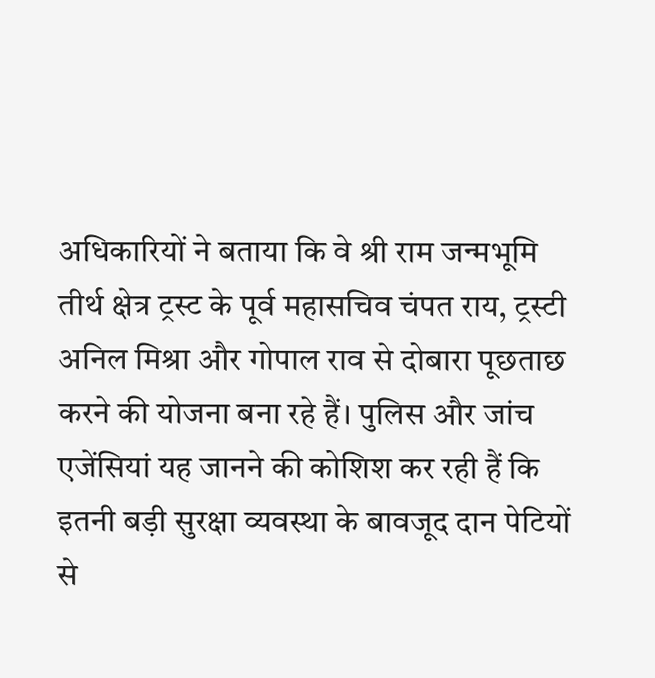अधिकारियों ने बताया कि वे श्री राम जन्मभूमि तीर्थ क्षेत्र ट्रस्ट के पूर्व महासचिव चंपत राय, ट्रस्टी अनिल मिश्रा और गोपाल राव से दोबारा पूछताछ करने की योजना बना रहे हैं। पुलिस और जांच एजेंसियां यह जानने की कोशिश कर रही हैं कि इतनी बड़ी सुरक्षा व्यवस्था के बावजूद दान पेटियों से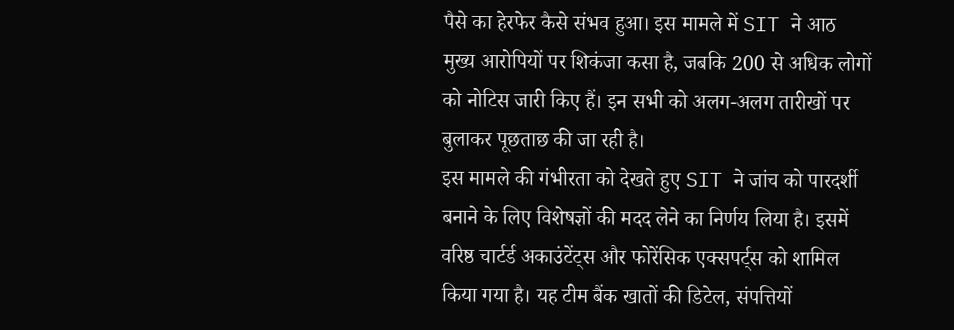पैसे का हेरफेर कैसे संभव हुआ। इस मामले में SIT ने आठ मुख्य आरोपियों पर शिकंजा कसा है, जबकि 200 से अधिक लोगों को नोटिस जारी किए हैं। इन सभी को अलग-अलग तारीखों पर बुलाकर पूछताछ की जा रही है।
इस मामले की गंभीरता को देखते हुए SIT ने जांच को पारदर्शी बनाने के लिए विशेषज्ञों की मदद लेने का निर्णय लिया है। इसमें वरिष्ठ चार्टर्ड अकाउंटेंट्स और फोरेंसिक एक्सपर्ट्स को शामिल किया गया है। यह टीम बैंक खातों की डिटेल, संपत्तियों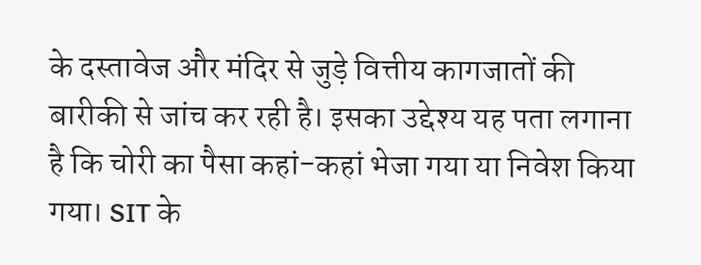के दस्तावेज और मंदिर से जुड़े वित्तीय कागजातों की बारीकी से जांच कर रही है। इसका उद्देश्य यह पता लगाना है कि चोरी का पैसा कहां-कहां भेजा गया या निवेश किया गया। SIT के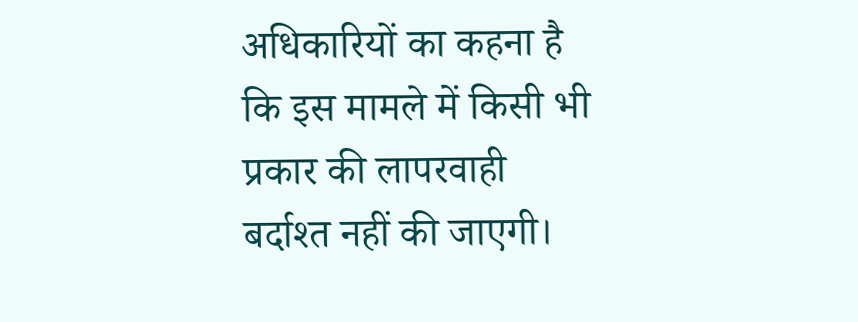अधिकारियों का कहना है कि इस मामले में किसी भी प्रकार की लापरवाही बर्दाश्त नहीं की जाएगी।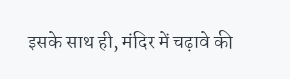इसके साथ ही, मंदिर में चढ़ावे की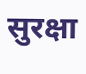सुरक्षा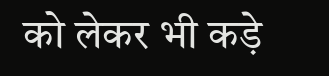को लेकर भी कड़े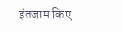इंतजाम किए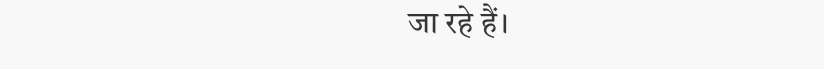जा रहे हैं।